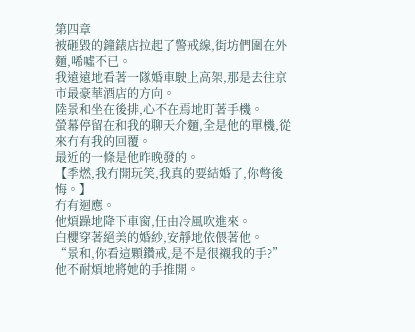第四章
被砸毀的鐘錶店拉起了警戒線,街坊們圍在外麵,唏噓不已。
我遠遠地看著一隊婚車駛上高架,那是去往京市最豪華酒店的方向。
陸景和坐在後排,心不在焉地盯著手機。
螢幕停留在和我的聊天介麵,全是他的單機,從來冇有我的回覆。
最近的一條是他昨晚發的。
【季燃,我冇開玩笑,我真的要結婚了,你彆後悔。】
冇有迴應。
他煩躁地降下車窗,任由冷風吹進來。
白櫻穿著絕美的婚紗,安靜地依偎著他。
“景和,你看這顆鑽戒,是不是很襯我的手?”
他不耐煩地將她的手推開。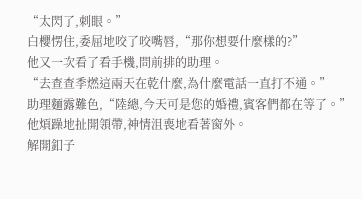“太閃了,刺眼。”
白櫻愣住,委屈地咬了咬嘴唇,“那你想要什麼樣的?”
他又一次看了看手機,問前排的助理。
“去查查季燃這兩天在乾什麼,為什麼電話一直打不通。”
助理麵露難色,“陸總,今天可是您的婚禮,賓客們都在等了。”
他煩躁地扯開領帶,神情沮喪地看著窗外。
解開釦子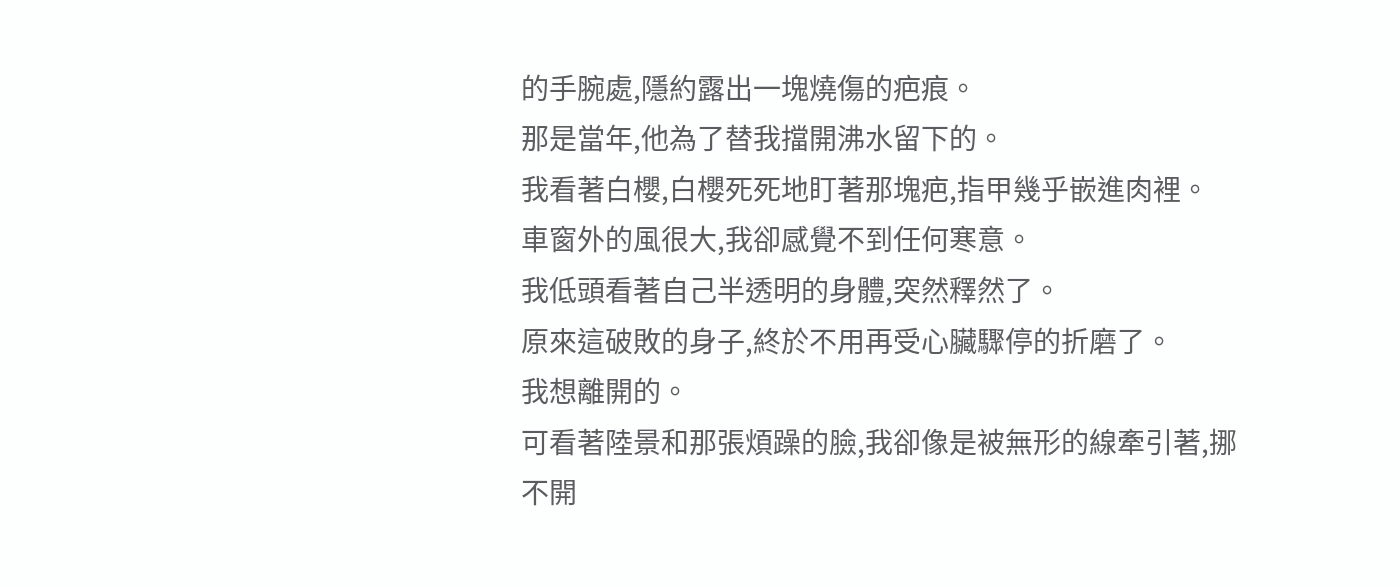的手腕處,隱約露出一塊燒傷的疤痕。
那是當年,他為了替我擋開沸水留下的。
我看著白櫻,白櫻死死地盯著那塊疤,指甲幾乎嵌進肉裡。
車窗外的風很大,我卻感覺不到任何寒意。
我低頭看著自己半透明的身體,突然釋然了。
原來這破敗的身子,終於不用再受心臟驟停的折磨了。
我想離開的。
可看著陸景和那張煩躁的臉,我卻像是被無形的線牽引著,挪不開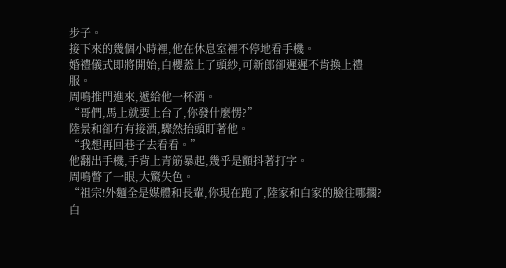步子。
接下來的幾個小時裡,他在休息室裡不停地看手機。
婚禮儀式即將開始,白櫻蓋上了頭紗,可新郎卻遲遲不肯換上禮服。
周鳴推門進來,遞給他一杯酒。
“哥們,馬上就要上台了,你發什麼愣?”
陸景和卻冇有接酒,驟然抬頭盯著他。
“我想再回巷子去看看。”
他翻出手機,手背上青筋暴起,幾乎是顫抖著打字。
周鳴瞥了一眼,大驚失色。
“祖宗!外麵全是媒體和長輩,你現在跑了,陸家和白家的臉往哪擱?白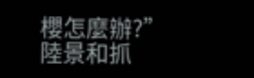櫻怎麼辦?”
陸景和抓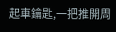起車鑰匙,一把推開周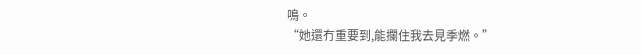鳴。
“她還冇重要到,能攔住我去見季燃。”